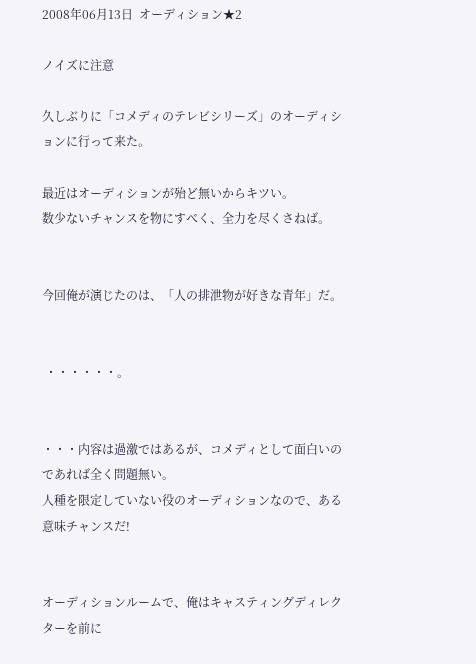2008年06月13日  オーディション★2

ノイズに注意

久しぶりに「コメディのテレビシリーズ」のオーディションに行って来た。

最近はオーディションが殆ど無いからキツい。
数少ないチャンスを物にすべく、全力を尽くさねば。


今回俺が演じたのは、「人の排泄物が好きな青年」だ。


 ・・・・・・。


・・・内容は過激ではあるが、コメディとして面白いのであれば全く問題無い。
人種を限定していない役のオーディションなので、ある意味チャンスだ!


オーディションルームで、俺はキャスティングディレクターを前に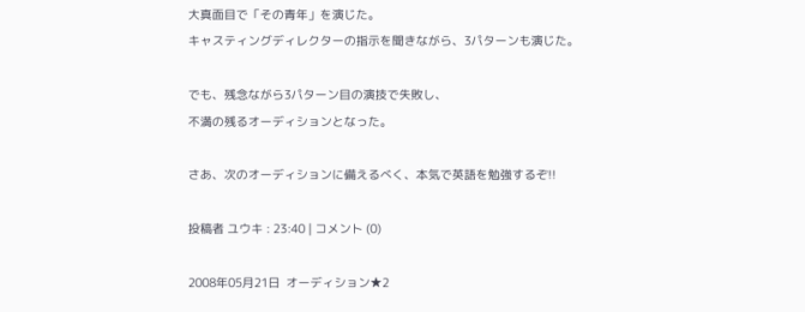大真面目で「その青年」を演じた。
キャスティングディレクターの指示を聞きながら、3パターンも演じた。

でも、残念ながら3パターン目の演技で失敗し、
不満の残るオーディションとなった。

さあ、次のオーディションに備えるべく、本気で英語を勉強するぞ!!

投稿者 ユウキ : 23:40 | コメント (0)

2008年05月21日  オーディション★2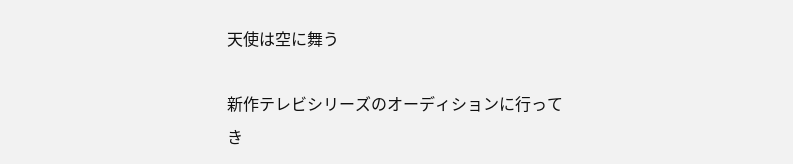天使は空に舞う

新作テレビシリーズのオーディションに行ってき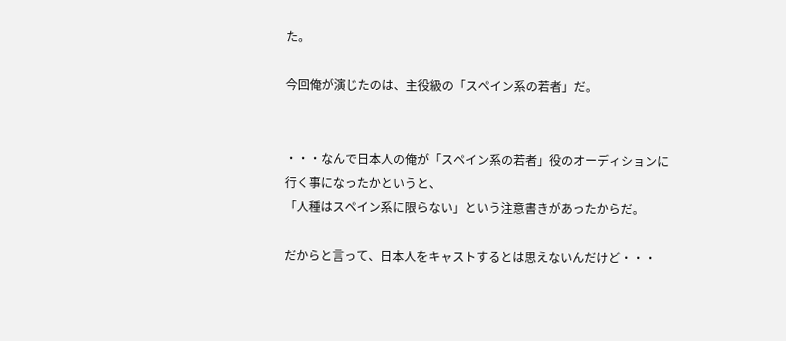た。

今回俺が演じたのは、主役級の「スペイン系の若者」だ。


・・・なんで日本人の俺が「スペイン系の若者」役のオーディションに
行く事になったかというと、
「人種はスペイン系に限らない」という注意書きがあったからだ。

だからと言って、日本人をキャストするとは思えないんだけど・・・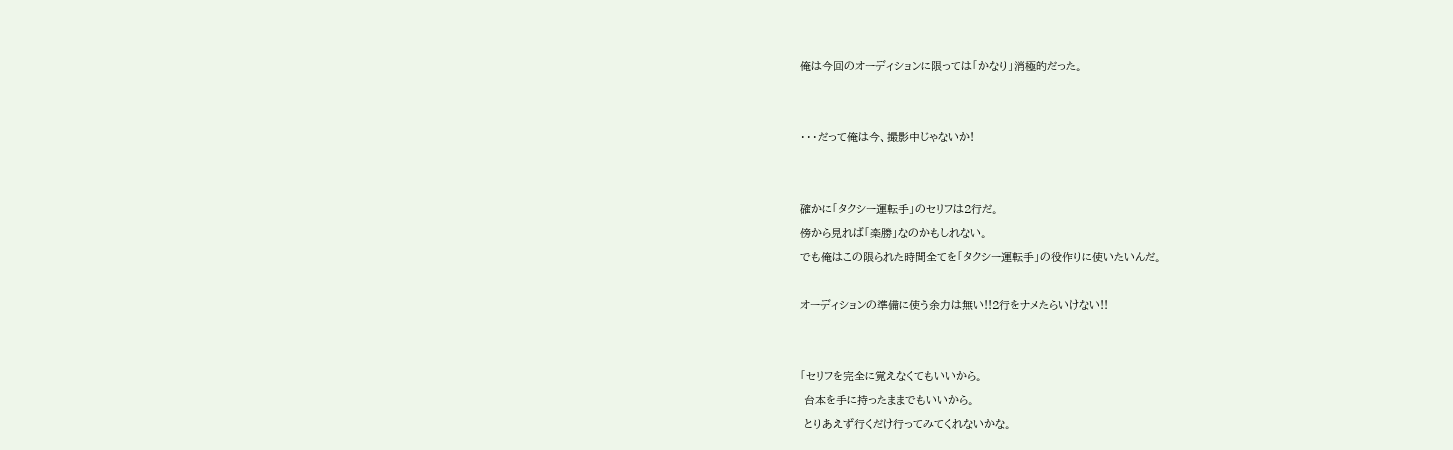俺は今回のオーディションに限っては「かなり」消極的だった。


・・・だって俺は今、撮影中じゃないか!


確かに「タクシー運転手」のセリフは2行だ。
傍から見れば「楽勝」なのかもしれない。
でも俺はこの限られた時間全てを「タクシー運転手」の役作りに使いたいんだ。

オーディションの準備に使う余力は無い!!2行をナメたらいけない!!


「セリフを完全に覚えなくてもいいから。
 台本を手に持ったままでもいいから。
 とりあえず行くだけ行ってみてくれないかな。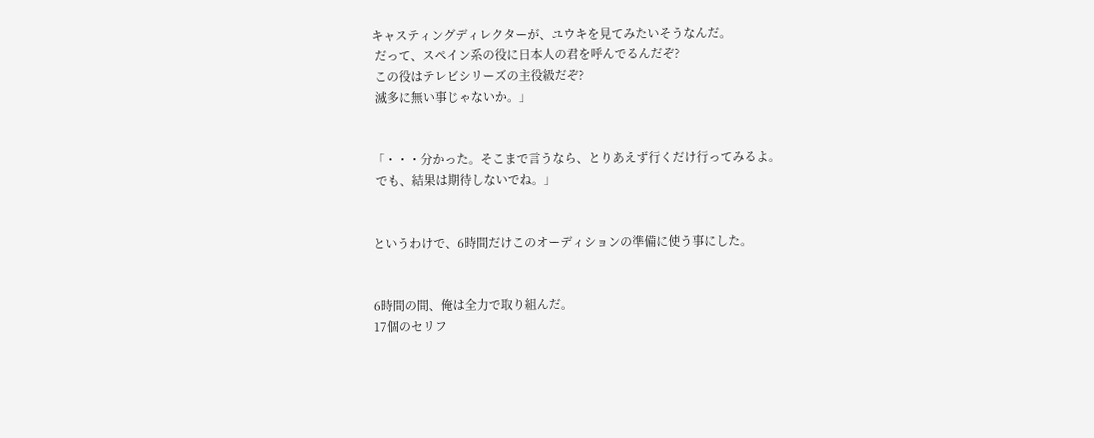キャスティングディレクターが、ユウキを見てみたいそうなんだ。
 だって、スペイン系の役に日本人の君を呼んでるんだぞ?
 この役はテレビシリーズの主役級だぞ?
 滅多に無い事じゃないか。」


「・・・分かった。そこまで言うなら、とりあえず行くだけ行ってみるよ。
 でも、結果は期待しないでね。」


というわけで、6時間だけこのオーディションの準備に使う事にした。


6時間の間、俺は全力で取り組んだ。
17個のセリフ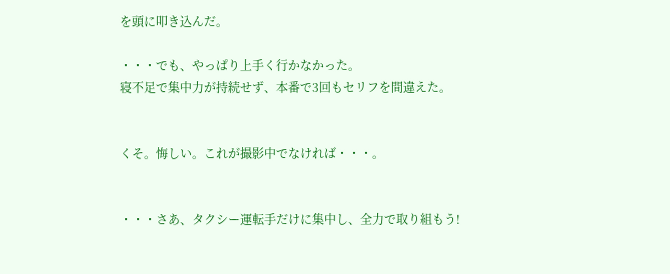を頭に叩き込んだ。

・・・でも、やっぱり上手く行かなかった。
寝不足で集中力が持続せず、本番で3回もセリフを間違えた。


くそ。悔しい。これが撮影中でなければ・・・。


・・・さあ、タクシー運転手だけに集中し、全力で取り組もう!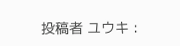投稿者 ユウキ :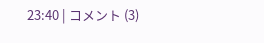23:40 | コメント (3)